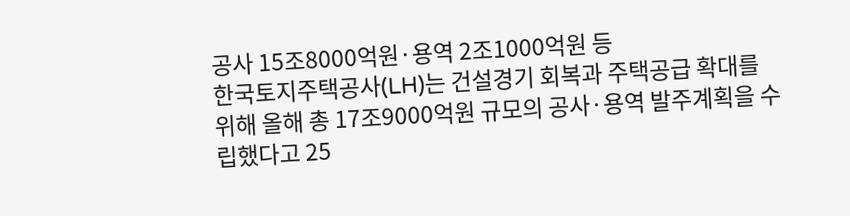공사 15조8000억원·용역 2조1000억원 등
한국토지주택공사(LH)는 건설경기 회복과 주택공급 확대를 위해 올해 총 17조9000억원 규모의 공사·용역 발주계획을 수립했다고 25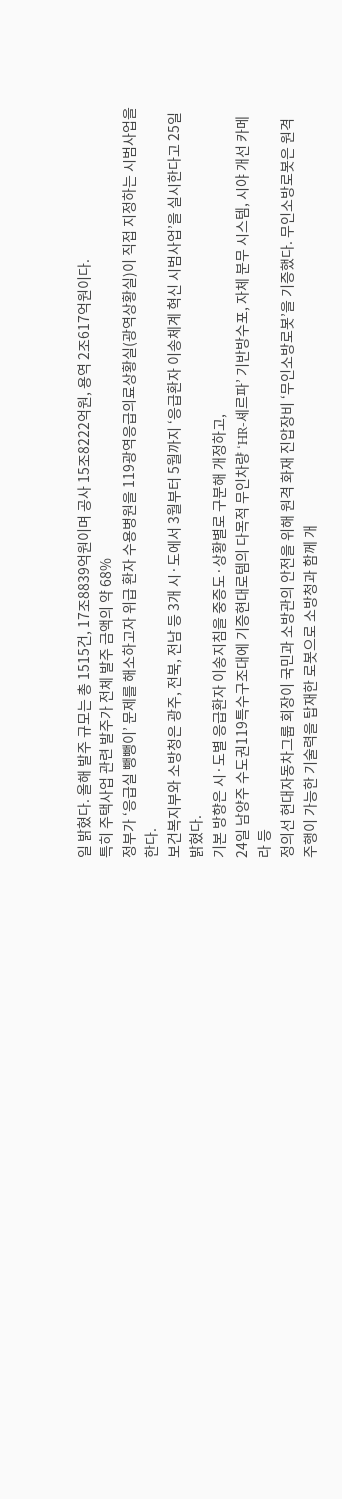일 밝혔다. 올해 발주 규모는 총 1515건, 17조8839억원이며 공사 15조8222억원, 용역 2조617억원이다.
특히 주택사업 관련 발주가 전체 발주 금액의 약 68%
정부가 ‘응급실 뺑뺑이’ 문제를 해소하고자 위급 환자 수용병원을 119광역응급의료상황실(광역상황실)이 직접 지정하는 시범사업을 한다.
보건복지부와 소방청은 광주, 전북, 전남 등 3개 시·도에서 3월부터 5월까지 ‘응급환자 이송체계 혁신 시범사업’을 실시한다고 25일 밝혔다.
기본 방향은 시·도별 응급환자 이송지침을 중증도·상황별로 구분해 개정하고,
24일 남양주 수도권119특수구조대에 기증현대로템의 다목적 무인차량 ‘HR-셰르파’ 기반방수포, 자체 분무 시스템, 시야 개선 카메라 등
정의선 현대자동차그룹 회장이 국민과 소방관의 안전을 위해 원격 화재 진압장비 ‘무인소방로봇’을 기증했다. 무인소방로봇은 원격 주행이 가능한 기술력을 탑재한 로봇으로 소방청과 함께 개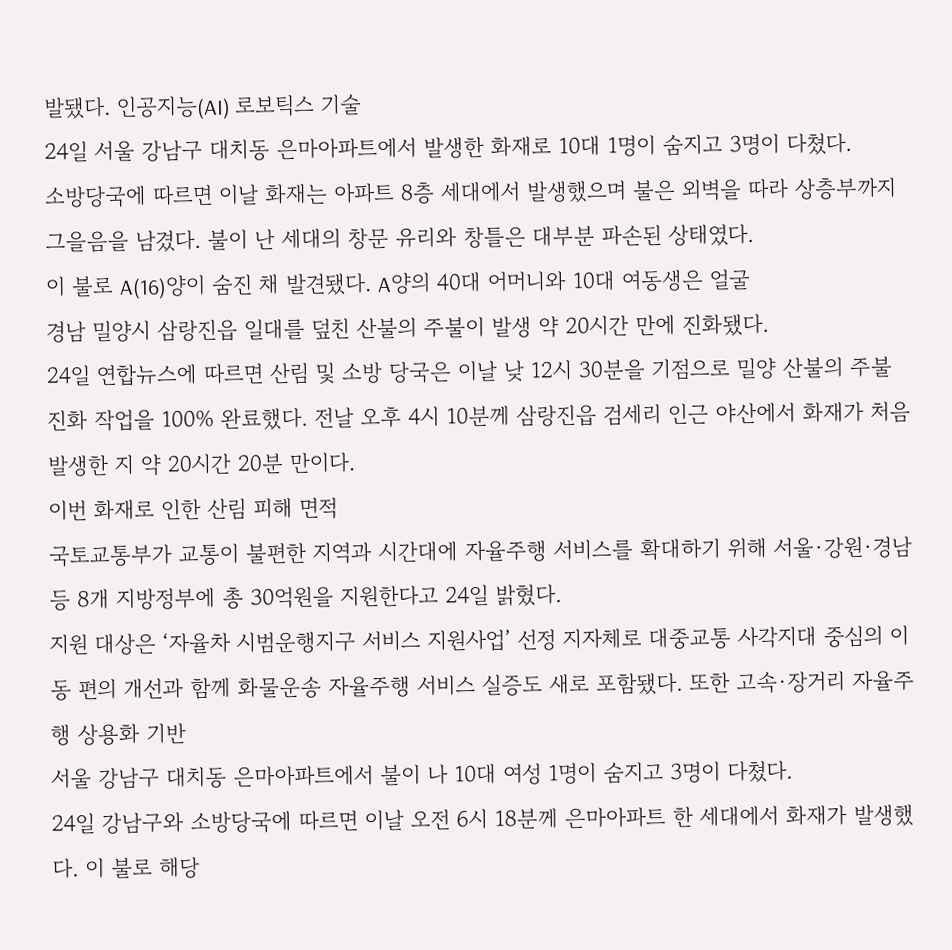발됐다. 인공지능(AI) 로보틱스 기술
24일 서울 강남구 대치동 은마아파트에서 발생한 화재로 10대 1명이 숨지고 3명이 다쳤다.
소방당국에 따르면 이날 화재는 아파트 8층 세대에서 발생했으며 불은 외벽을 따라 상층부까지 그을음을 남겼다. 불이 난 세대의 창문 유리와 창틀은 대부분 파손된 상태였다.
이 불로 A(16)양이 숨진 채 발견됐다. A양의 40대 어머니와 10대 여동생은 얼굴
경남 밀양시 삼랑진읍 일대를 덮친 산불의 주불이 발생 약 20시간 만에 진화됐다.
24일 연합뉴스에 따르면 산림 및 소방 당국은 이날 낮 12시 30분을 기점으로 밀양 산불의 주불 진화 작업을 100% 완료했다. 전날 오후 4시 10분께 삼랑진읍 검세리 인근 야산에서 화재가 처음 발생한 지 약 20시간 20분 만이다.
이번 화재로 인한 산림 피해 면적
국토교통부가 교통이 불편한 지역과 시간대에 자율주행 서비스를 확대하기 위해 서울·강원·경남 등 8개 지방정부에 총 30억원을 지원한다고 24일 밝혔다.
지원 대상은 ‘자율차 시범운행지구 서비스 지원사업’ 선정 지자체로 대중교통 사각지대 중심의 이동 편의 개선과 함께 화물운송 자율주행 서비스 실증도 새로 포함됐다. 또한 고속·장거리 자율주행 상용화 기반
서울 강남구 대치동 은마아파트에서 불이 나 10대 여성 1명이 숨지고 3명이 다쳤다.
24일 강남구와 소방당국에 따르면 이날 오전 6시 18분께 은마아파트 한 세대에서 화재가 발생했다. 이 불로 해당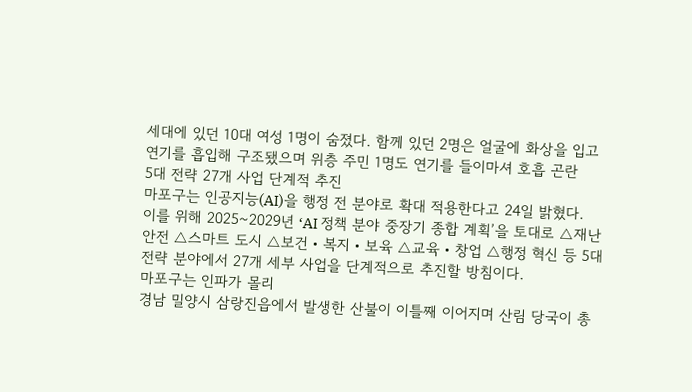세대에 있던 10대 여성 1명이 숨졌다. 함께 있던 2명은 얼굴에 화상을 입고 연기를 흡입해 구조됐으며 위층 주민 1명도 연기를 들이마셔 호흡 곤란
5대 전략 27개 사업 단계적 추진
마포구는 인공지능(AI)을 행정 전 분야로 확대 적용한다고 24일 밝혔다.
이를 위해 2025~2029년 ‘AI 정책 분야 중장기 종합 계획’을 토대로 △재난 안전 △스마트 도시 △보건‧복지‧보육 △교육‧창업 △행정 혁신 등 5대 전략 분야에서 27개 세부 사업을 단계적으로 추진할 방침이다.
마포구는 인파가 몰리
경남 밀양시 삼랑진읍에서 발생한 산불이 이틀째 이어지며 산림 당국이 총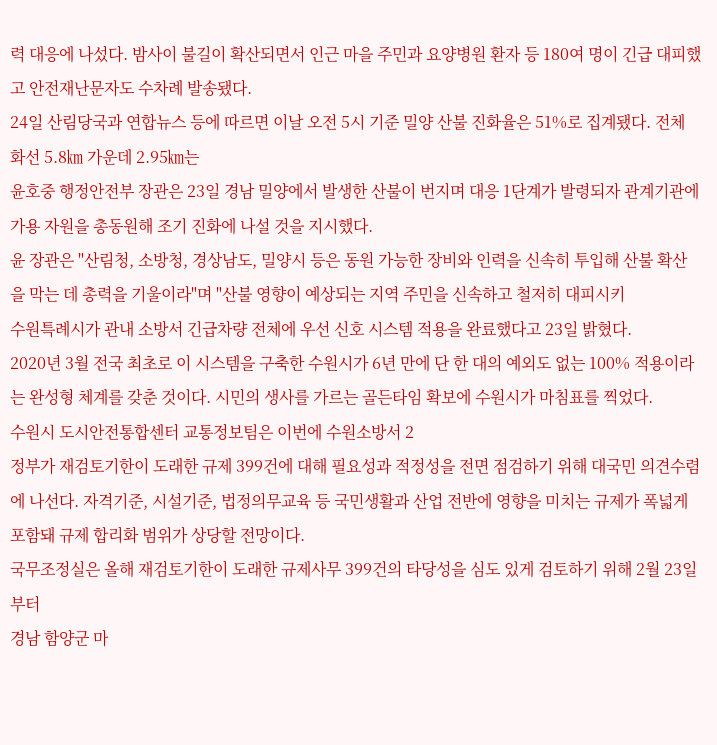력 대응에 나섰다. 밤사이 불길이 확산되면서 인근 마을 주민과 요양병원 환자 등 180여 명이 긴급 대피했고 안전재난문자도 수차례 발송됐다.
24일 산림당국과 연합뉴스 등에 따르면 이날 오전 5시 기준 밀양 산불 진화율은 51%로 집계됐다. 전체 화선 5.8㎞ 가운데 2.95㎞는
윤호중 행정안전부 장관은 23일 경남 밀양에서 발생한 산불이 번지며 대응 1단계가 발령되자 관계기관에 가용 자원을 총동원해 조기 진화에 나설 것을 지시했다.
윤 장관은 "산림청, 소방청, 경상남도, 밀양시 등은 동원 가능한 장비와 인력을 신속히 투입해 산불 확산을 막는 데 총력을 기울이라"며 "산불 영향이 예상되는 지역 주민을 신속하고 철저히 대피시키
수원특례시가 관내 소방서 긴급차량 전체에 우선 신호 시스템 적용을 완료했다고 23일 밝혔다.
2020년 3월 전국 최초로 이 시스템을 구축한 수원시가 6년 만에 단 한 대의 예외도 없는 100% 적용이라는 완성형 체계를 갖춘 것이다. 시민의 생사를 가르는 골든타임 확보에 수원시가 마침표를 찍었다.
수원시 도시안전통합센터 교통정보팀은 이번에 수원소방서 2
정부가 재검토기한이 도래한 규제 399건에 대해 필요성과 적정성을 전면 점검하기 위해 대국민 의견수렴에 나선다. 자격기준, 시설기준, 법정의무교육 등 국민생활과 산업 전반에 영향을 미치는 규제가 폭넓게 포함돼 규제 합리화 범위가 상당할 전망이다.
국무조정실은 올해 재검토기한이 도래한 규제사무 399건의 타당성을 심도 있게 검토하기 위해 2월 23일부터
경남 함양군 마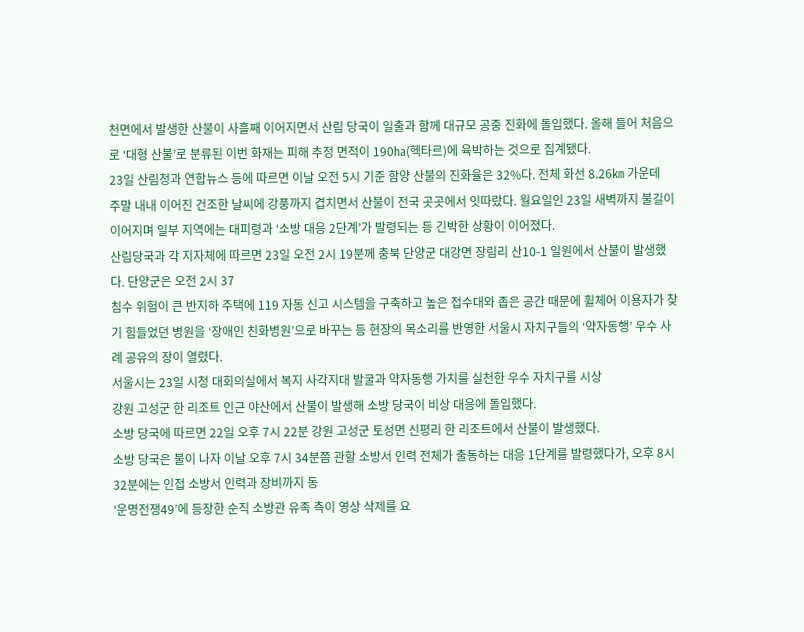천면에서 발생한 산불이 사흘째 이어지면서 산림 당국이 일출과 함께 대규모 공중 진화에 돌입했다. 올해 들어 처음으로 ‘대형 산불’로 분류된 이번 화재는 피해 추정 면적이 190㏊(헥타르)에 육박하는 것으로 집계됐다.
23일 산림청과 연합뉴스 등에 따르면 이날 오전 5시 기준 함양 산불의 진화율은 32%다. 전체 화선 8.26㎞ 가운데
주말 내내 이어진 건조한 날씨에 강풍까지 겹치면서 산불이 전국 곳곳에서 잇따랐다. 월요일인 23일 새벽까지 불길이 이어지며 일부 지역에는 대피령과 ‘소방 대응 2단계’가 발령되는 등 긴박한 상황이 이어졌다.
산림당국과 각 지자체에 따르면 23일 오전 2시 19분께 충북 단양군 대강면 장림리 산10-1 일원에서 산불이 발생했다. 단양군은 오전 2시 37
침수 위험이 큰 반지하 주택에 119 자동 신고 시스템을 구축하고 높은 접수대와 좁은 공간 때문에 휠체어 이용자가 찾기 힘들었던 병원을 ‘장애인 친화병원’으로 바꾸는 등 현장의 목소리를 반영한 서울시 자치구들의 ‘약자동행’ 우수 사례 공유의 장이 열렸다.
서울시는 23일 시청 대회의실에서 복지 사각지대 발굴과 약자동행 가치를 실천한 우수 자치구를 시상
강원 고성군 한 리조트 인근 야산에서 산불이 발생해 소방 당국이 비상 대응에 돌입했다.
소방 당국에 따르면 22일 오후 7시 22분 강원 고성군 토성면 신평리 한 리조트에서 산불이 발생했다.
소방 당국은 불이 나자 이날 오후 7시 34분쯤 관할 소방서 인력 전체가 출동하는 대응 1단계를 발령했다가, 오후 8시 32분에는 인접 소방서 인력과 장비까지 동
‘운명전쟁49’에 등장한 순직 소방관 유족 측이 영상 삭제를 요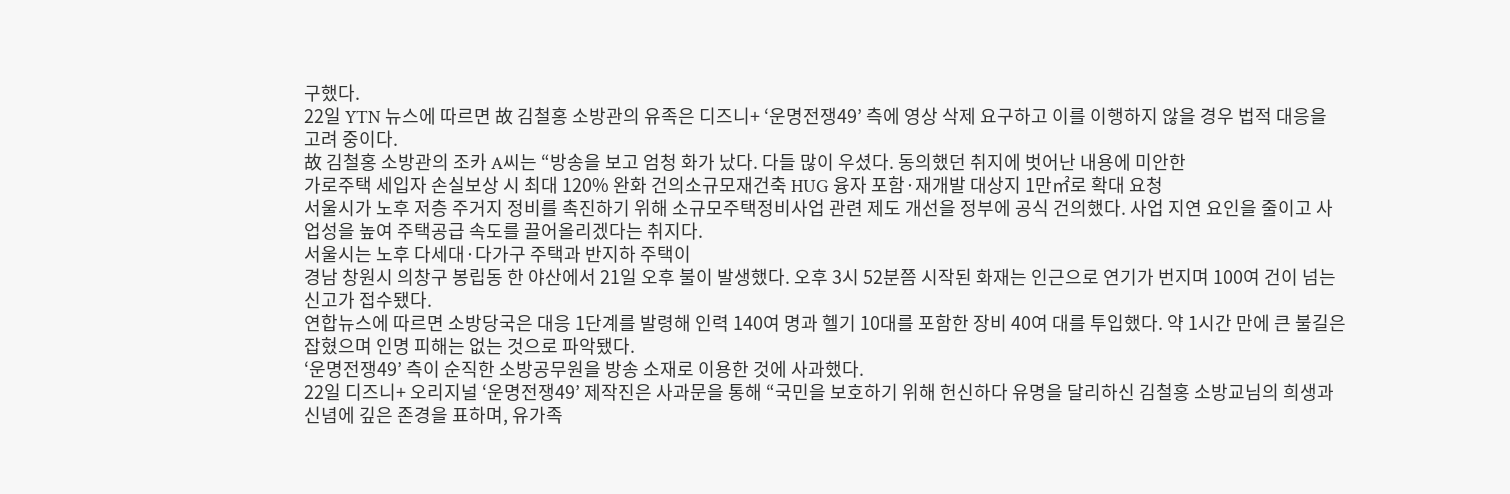구했다.
22일 YTN 뉴스에 따르면 故 김철홍 소방관의 유족은 디즈니+ ‘운명전쟁49’ 측에 영상 삭제 요구하고 이를 이행하지 않을 경우 법적 대응을 고려 중이다.
故 김철홍 소방관의 조카 A씨는 “방송을 보고 엄청 화가 났다. 다들 많이 우셨다. 동의했던 취지에 벗어난 내용에 미안한
가로주택 세입자 손실보상 시 최대 120% 완화 건의소규모재건축 HUG 융자 포함·재개발 대상지 1만㎡로 확대 요청
서울시가 노후 저층 주거지 정비를 촉진하기 위해 소규모주택정비사업 관련 제도 개선을 정부에 공식 건의했다. 사업 지연 요인을 줄이고 사업성을 높여 주택공급 속도를 끌어올리겠다는 취지다.
서울시는 노후 다세대·다가구 주택과 반지하 주택이
경남 창원시 의창구 봉립동 한 야산에서 21일 오후 불이 발생했다. 오후 3시 52분쯤 시작된 화재는 인근으로 연기가 번지며 100여 건이 넘는 신고가 접수됐다.
연합뉴스에 따르면 소방당국은 대응 1단계를 발령해 인력 140여 명과 헬기 10대를 포함한 장비 40여 대를 투입했다. 약 1시간 만에 큰 불길은 잡혔으며 인명 피해는 없는 것으로 파악됐다.
‘운명전쟁49’ 측이 순직한 소방공무원을 방송 소재로 이용한 것에 사과했다.
22일 디즈니+ 오리지널 ‘운명전쟁49’ 제작진은 사과문을 통해 “국민을 보호하기 위해 헌신하다 유명을 달리하신 김철홍 소방교님의 희생과 신념에 깊은 존경을 표하며, 유가족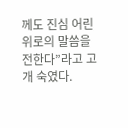께도 진심 어린 위로의 말씀을 전한다”라고 고개 숙였다.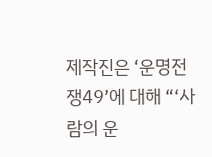제작진은 ‘운명전쟁49’에 대해 “‘사람의 운